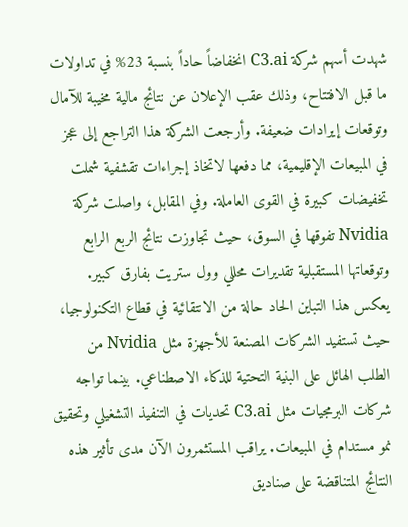شهدت أسهم شركة C3.ai انخفاضاً حاداً بنسبة 23% في تداولات ما قبل الافتتاح، وذلك عقب الإعلان عن نتائج مالية مخيبة للآمال وتوقعات إيرادات ضعيفة. وأرجعت الشركة هذا التراجع إلى عجز في المبيعات الإقليمية، مما دفعها لاتخاذ إجراءات تقشفية شملت تخفيضات كبيرة في القوى العاملة. وفي المقابل، واصلت شركة Nvidia تفوقها في السوق، حيث تجاوزت نتائج الربع الرابع وتوقعاتها المستقبلية تقديرات محللي وول ستريت بفارق كبير. يعكس هذا التباين الحاد حالة من الانتقائية في قطاع التكنولوجيا، حيث تستفيد الشركات المصنعة للأجهزة مثل Nvidia من الطلب الهائل على البنية التحتية للذكاء الاصطناعي. بينما تواجه شركات البرمجيات مثل C3.ai تحديات في التنفيذ التشغيلي وتحقيق نمو مستدام في المبيعات. يراقب المستثمرون الآن مدى تأثير هذه النتائج المتناقضة على صناديق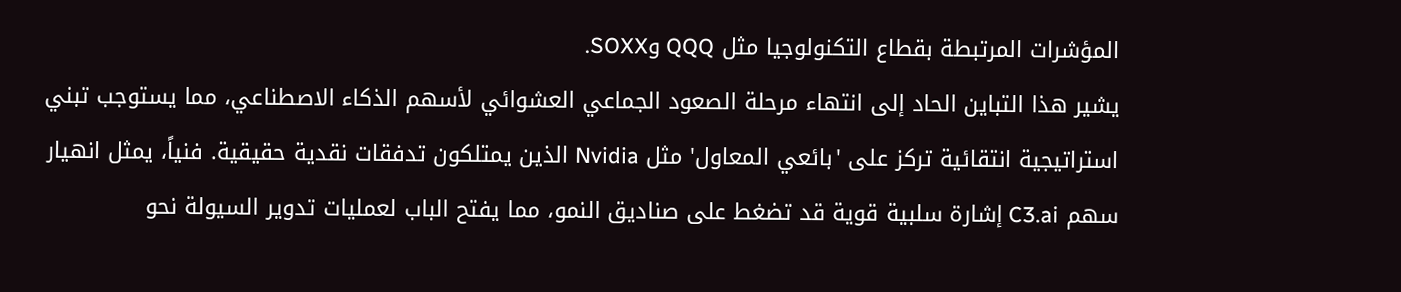المؤشرات المرتبطة بقطاع التكنولوجيا مثل QQQ وSOXX.
يشير هذا التباين الحاد إلى انتهاء مرحلة الصعود الجماعي العشوائي لأسهم الذكاء الاصطناعي، مما يستوجب تبني استراتيجية انتقائية تركز على 'بائعي المعاول' مثل Nvidia الذين يمتلكون تدفقات نقدية حقيقية. فنياً، يمثل انهيار سهم C3.ai إشارة سلبية قوية قد تضغط على صناديق النمو، مما يفتح الباب لعمليات تدوير السيولة نحو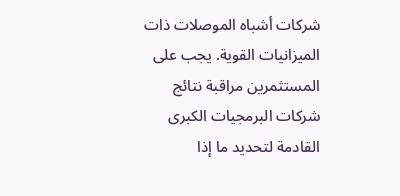شركات أشباه الموصلات ذات الميزانيات القوية. يجب على المستثمرين مراقبة نتائج شركات البرمجيات الكبرى القادمة لتحديد ما إذا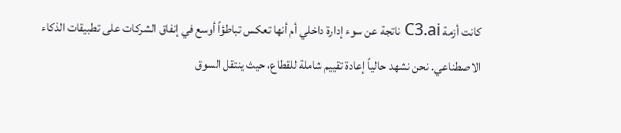كانت أزمة C3.ai ناتجة عن سوء إدارة داخلي أم أنها تعكس تباطؤاً أوسع في إنفاق الشركات على تطبيقات الذكاء الاصطناعي. نحن نشهد حالياً إعادة تقييم شاملة للقطاع، حيث ينتقل السوق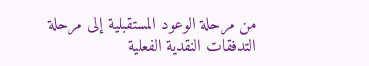من مرحلة الوعود المستقبلية إلى مرحلة التدفقات النقدية الفعلية